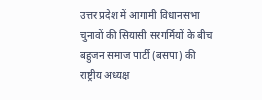उत्तर प्रदेश में आगामी विधानसभा चुनावों की सियासी सरगर्मियों के बीच बहुजन समाज पार्टी (बसपा) की राष्ट्रीय अध्यक्ष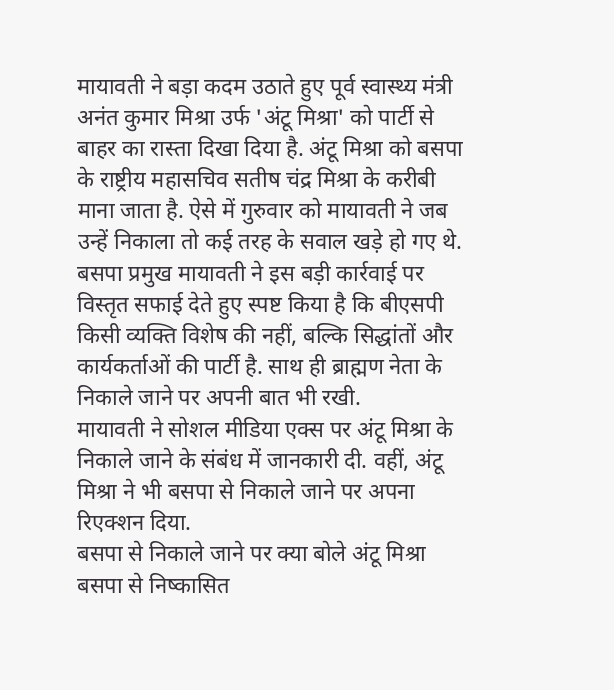मायावती ने बड़ा कदम उठाते हुए पूर्व स्वास्थ्य मंत्री अनंत कुमार मिश्रा उर्फ 'अंटू मिश्रा' को पार्टी से बाहर का रास्ता दिखा दिया है. अंटू मिश्रा को बसपा के राष्ट्रीय महासचिव सतीष चंद्र मिश्रा के करीबी माना जाता है. ऐसे में गुरुवार को मायावती ने जब उन्हें निकाला तो कई तरह के सवाल खड़े हो गए थे.
बसपा प्रमुख मायावती ने इस बड़ी कार्रवाई पर विस्तृत सफाई देते हुए स्पष्ट किया है कि बीएसपी किसी व्यक्ति विशेष की नहीं, बल्कि सिद्धांतों और कार्यकर्ताओं की पार्टी है. साथ ही ब्राह्मण नेता के निकाले जाने पर अपनी बात भी रखी.
मायावती ने सोशल मीडिया एक्स पर अंटू मिश्रा के निकाले जाने के संबंध में जानकारी दी. वहीं, अंटू मिश्रा ने भी बसपा से निकाले जाने पर अपना रिएक्शन दिया.
बसपा से निकाले जाने पर क्या बोले अंटू मिश्रा
बसपा से निष्कासित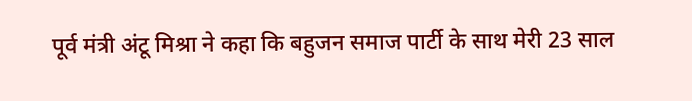पूर्व मंत्री अंटू मिश्रा ने कहा कि बहुजन समाज पार्टी के साथ मेरी 23 साल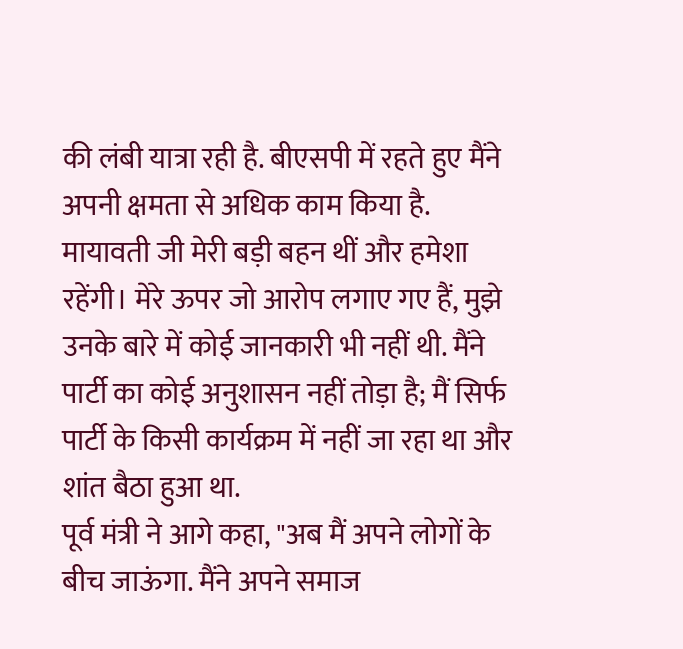की लंबी यात्रा रही है. बीएसपी में रहते हुए मैंने अपनी क्षमता से अधिक काम किया है. मायावती जी मेरी बड़ी बहन थीं और हमेशा रहेंगी। मेरे ऊपर जो आरोप लगाए गए हैं, मुझे उनके बारे में कोई जानकारी भी नहीं थी. मैंने पार्टी का कोई अनुशासन नहीं तोड़ा है; मैं सिर्फ पार्टी के किसी कार्यक्रम में नहीं जा रहा था और शांत बैठा हुआ था.
पूर्व मंत्री ने आगे कहा, "अब मैं अपने लोगों के बीच जाऊंगा. मैंने अपने समाज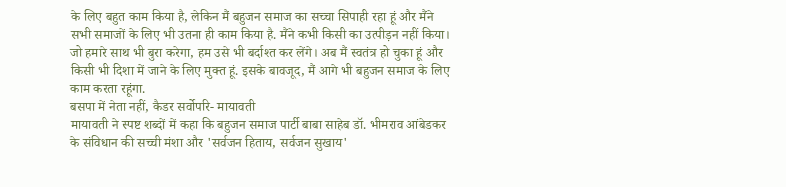के लिए बहुत काम किया है, लेकिन मैं बहुजन समाज का सच्चा सिपाही रहा हूं और मैंने सभी समाजों के लिए भी उतना ही काम किया है. मैंने कभी किसी का उत्पीड़न नहीं किया। जो हमारे साथ भी बुरा करेगा, हम उसे भी बर्दाश्त कर लेंगे। अब मैं स्वतंत्र हो चुका हूं और किसी भी दिशा में जाने के लिए मुक्त हूं. इसके बावजूद, मैं आगे भी बहुजन समाज के लिए काम करता रहूंगा.
बसपा में नेता नहीं, कैडर सर्वोपरि- मायावती
मायावती ने स्पष्ट शब्दों में कहा कि बहुजन समाज पार्टी बाबा साहेब डॉ. भीमराव आंबेडकर के संविधान की सच्ची मंशा और 'सर्वजन हिताय, सर्वजन सुखाय'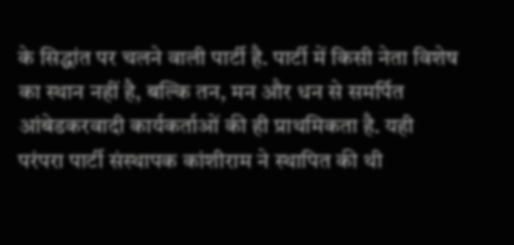के सिद्धांत पर चलने वाली पार्टी है. पार्टी में किसी नेता विशेष का स्थान नहीं है, बल्कि तन, मन और धन से समर्पित आंबेडकरवादी कार्यकर्ताओं की ही प्राथमिकता है. यही परंपरा पार्टी संस्थापक कांशीराम ने स्थापित की थी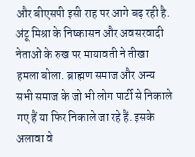और बीएसपी इसी राह पर आगे बढ़ रही है.
अंटू मिश्रा के निष्कासन और अवसरवादी नेताओं के रुख पर मायावती ने तीखा हमला बोला. ब्राह्मण समाज और अन्य सभी समाज के जो भी लोग पार्टी से निकाले गए हैं या फिर निकाले जा रहे हैं. इसके अलावा वे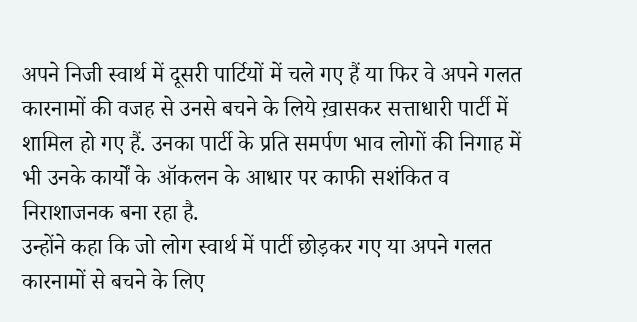अपने निजी स्वार्थ में दूसरी पार्टियों में चले गए हैं या फिर वे अपने गलत कारनामों की वजह से उनसे बचने के लिये ख़ासकर सत्ताधारी पार्टी में शामिल हो गए हैं. उनका पार्टी के प्रति समर्पण भाव लोगों की निगाह में भी उनके कार्यों के ऑकलन के आधार पर काफी सशंकित व निराशाजनक बना रहा है.
उन्होंने कहा कि जो लोग स्वार्थ में पार्टी छोड़कर गए या अपने गलत कारनामों से बचने के लिए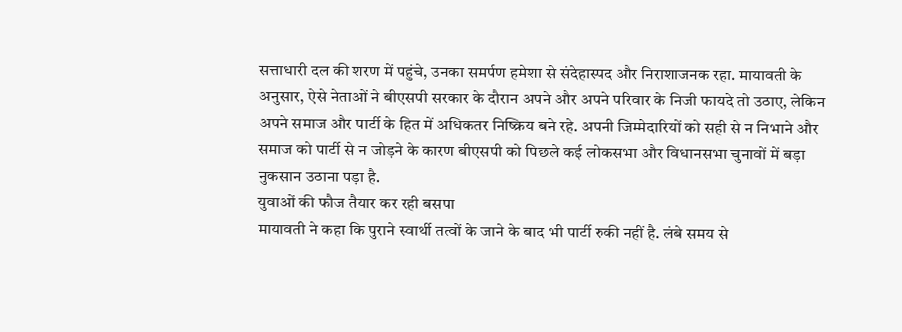सत्ताधारी दल की शरण में पहुंचे, उनका समर्पण हमेशा से संदेहास्पद और निराशाजनक रहा. मायावती के अनुसार, ऐसे नेताओं ने बीएसपी सरकार के दौरान अपने और अपने परिवार के निजी फायदे तो उठाए, लेकिन अपने समाज और पार्टी के हित में अधिकतर निष्क्रिय बने रहे. अपनी जिम्मेदारियों को सही से न निभाने और समाज को पार्टी से न जोड़ने के कारण बीएसपी को पिछले कई लोकसभा और विधानसभा चुनावों में बड़ा नुकसान उठाना पड़ा है.
युवाओं की फौज तैयार कर रही बसपा
मायावती ने कहा कि पुराने स्वार्थी तत्वों के जाने के बाद भी पार्टी रुकी नहीं है. लंबे समय से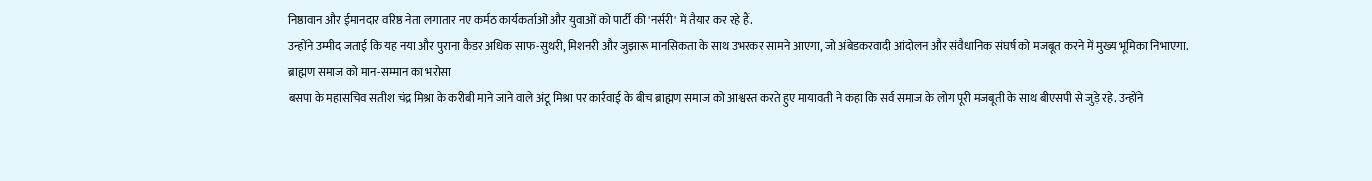निष्ठावान और ईमानदार वरिष्ठ नेता लगातार नए कर्मठ कार्यकर्ताओं और युवाओं को पार्टी की 'नर्सरी' में तैयार कर रहे हैं.
उन्होंने उम्मीद जताई कि यह नया और पुराना कैडर अधिक साफ-सुथरी, मिशनरी और जुझारू मानसिकता के साथ उभरकर सामने आएगा, जो अंबेडकरवादी आंदोलन और संवैधानिक संघर्ष को मजबूत करने में मुख्य भूमिका निभाएगा.
ब्राह्मण समाज को मान-सम्मान का भरोसा
बसपा के महासचिव सतीश चंद्र मिश्रा के करीबी माने जाने वाले अंटू मिश्रा पर कार्रवाई के बीच ब्राह्मण समाज को आश्वस्त करते हुए मायावती ने कहा कि सर्व समाज के लोग पूरी मजबूती के साथ बीएसपी से जुड़े रहे. उन्होंने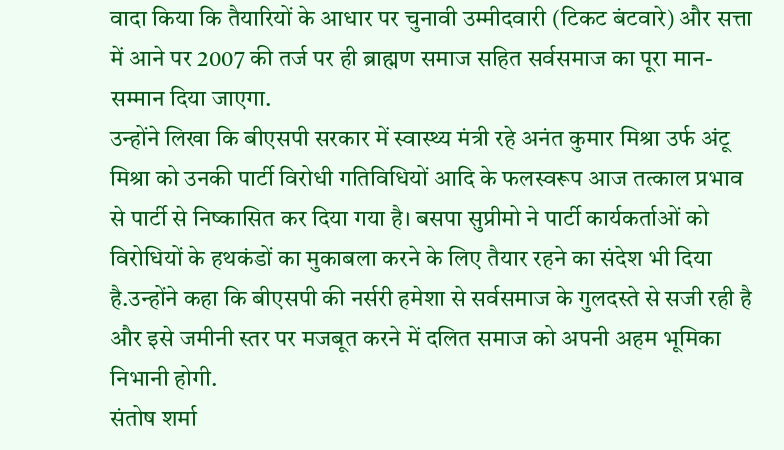वादा किया कि तैयारियों के आधार पर चुनावी उम्मीदवारी (टिकट बंटवारे) और सत्ता में आने पर 2007 की तर्ज पर ही ब्राह्मण समाज सहित सर्वसमाज का पूरा मान-सम्मान दिया जाएगा.
उन्होंने लिखा कि बीएसपी सरकार में स्वास्थ्य मंत्री रहे अनंत कुमार मिश्रा उर्फ अंटू मिश्रा को उनकी पार्टी विरोधी गतिविधियों आदि के फलस्वरूप आज तत्काल प्रभाव से पार्टी से निष्कासित कर दिया गया है। बसपा सुप्रीमो ने पार्टी कार्यकर्ताओं को विरोधियों के हथकंडों का मुकाबला करने के लिए तैयार रहने का संदेश भी दिया है.उन्होंने कहा कि बीएसपी की नर्सरी हमेशा से सर्वसमाज के गुलदस्ते से सजी रही है और इसे जमीनी स्तर पर मजबूत करने में दलित समाज को अपनी अहम भूमिका निभानी होगी.
संतोष शर्मा